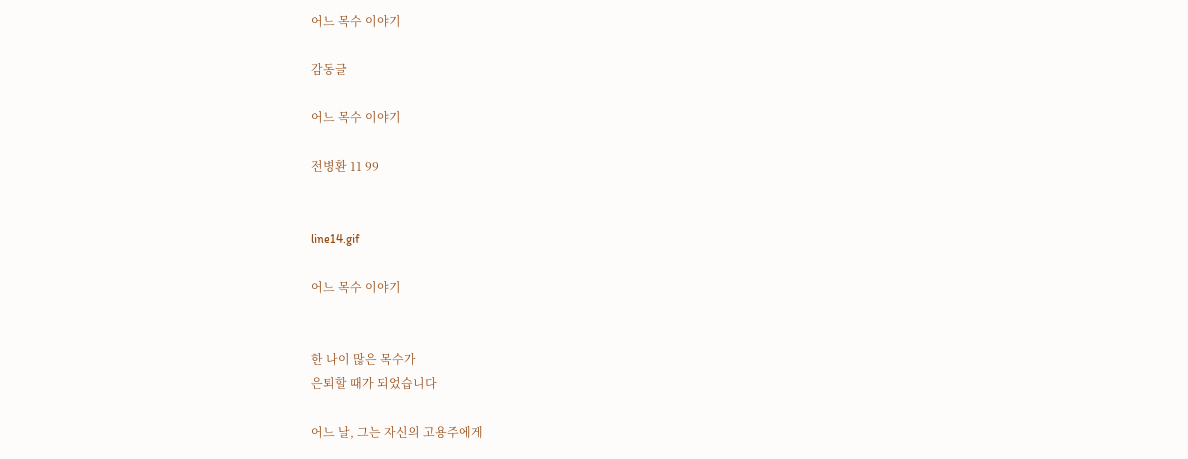어느 목수 이야기

감동글

어느 목수 이야기

전병환 11 99


line14.gif

어느 목수 이야기


한 나이 많은 목수가
은퇴할 때가 되었습니다

어느 날, 그는 자신의 고용주에게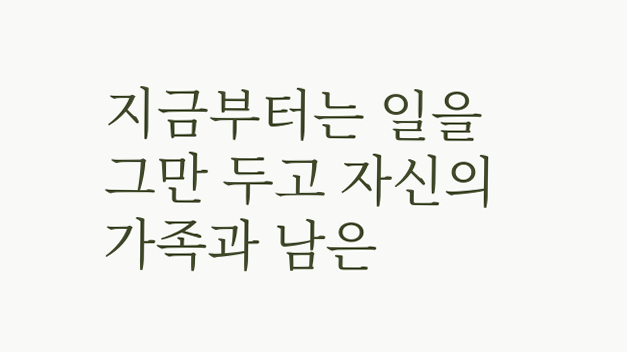지금부터는 일을 그만 두고 자신의
가족과 남은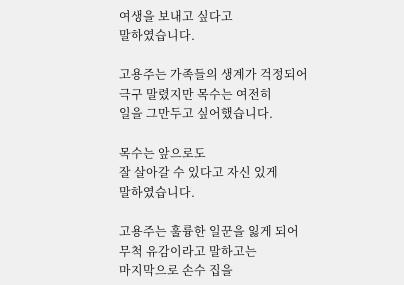여생을 보내고 싶다고
말하였습니다.

고용주는 가족들의 생계가 걱정되어
극구 말렸지만 목수는 여전히
일을 그만두고 싶어했습니다.

목수는 앞으로도
잘 살아갈 수 있다고 자신 있게
말하였습니다.

고용주는 훌륭한 일꾼을 잃게 되어
무척 유감이라고 말하고는
마지막으로 손수 집을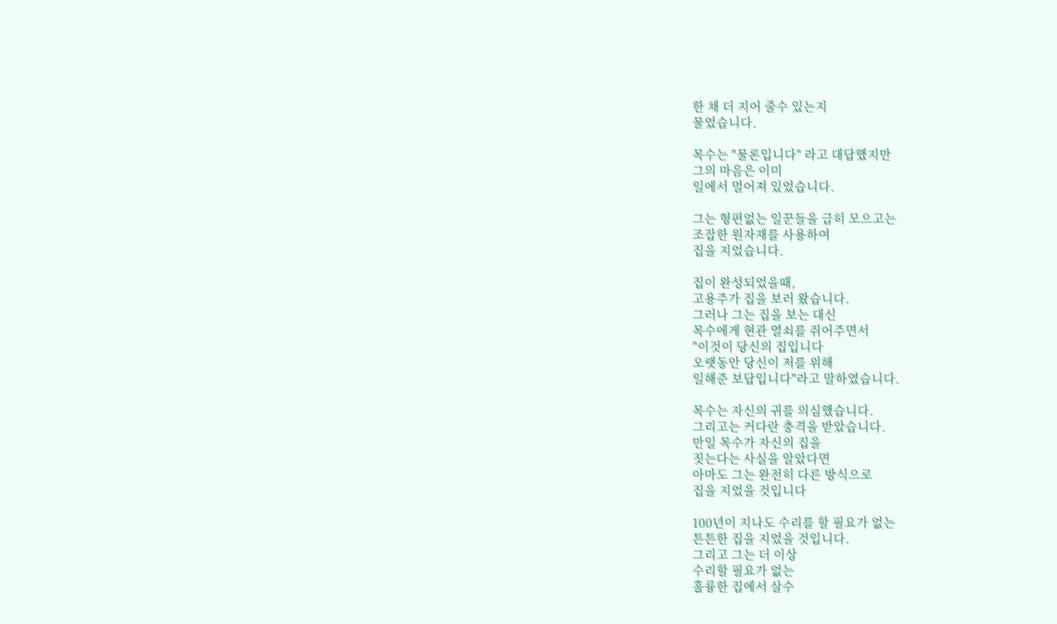한 채 더 지어 줄수 있는지
물었습니다.

목수는 "물론입니다" 라고 대답했지만
그의 마음은 이미
일에서 멀어져 있었습니다.

그는 형편없는 일꾼들을 급히 모으고는
조잡한 원자재를 사용하여
집을 지었습니다.

집이 완성되었을때,
고용주가 집을 보러 왔습니다.
그러나 그는 집을 보는 대신
목수에게 현관 열쇠를 쥐어주면서
"이것이 당신의 집입니다
오랫동안 당신이 저를 위해
일해준 보답입니다"라고 말하였습니다.

목수는 자신의 귀를 의심했습니다.
그리고는 커다란 충격을 받았습니다.
만일 목수가 자신의 집을
짓는다는 사실을 알았다면
아마도 그는 완전히 다른 방식으로
집을 지었을 것입니다

100년이 지나도 수리를 할 필요가 없는
튼튼한 집을 지었을 것입니다.
그리고 그는 더 이상
수리할 필요가 없는
훌륭한 집에서 살수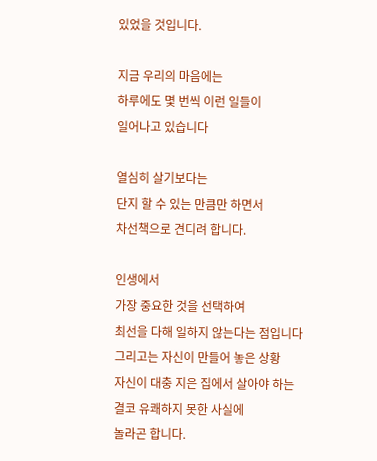있었을 것입니다.

지금 우리의 마음에는
하루에도 몇 번씩 이런 일들이
일어나고 있습니다

열심히 살기보다는
단지 할 수 있는 만큼만 하면서
차선책으로 견디려 합니다.

인생에서
가장 중요한 것을 선택하여
최선을 다해 일하지 않는다는 점입니다
그리고는 자신이 만들어 놓은 상황
자신이 대충 지은 집에서 살아야 하는
결코 유쾌하지 못한 사실에
놀라곤 합니다.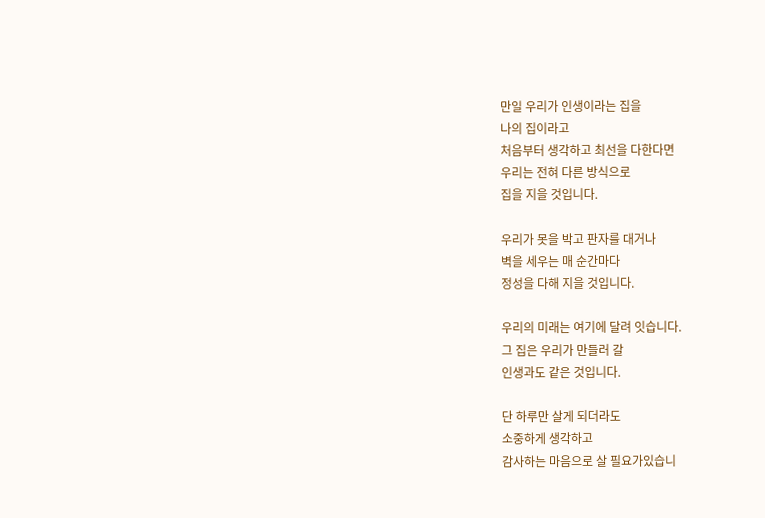만일 우리가 인생이라는 집을
나의 집이라고
처음부터 생각하고 최선을 다한다면
우리는 전혀 다른 방식으로
집을 지을 것입니다.

우리가 못을 박고 판자를 대거나
벽을 세우는 매 순간마다
정성을 다해 지을 것입니다.

우리의 미래는 여기에 달려 잇습니다.
그 집은 우리가 만들러 갈
인생과도 같은 것입니다.

단 하루만 살게 되더라도
소중하게 생각하고
감사하는 마음으로 살 필요가있습니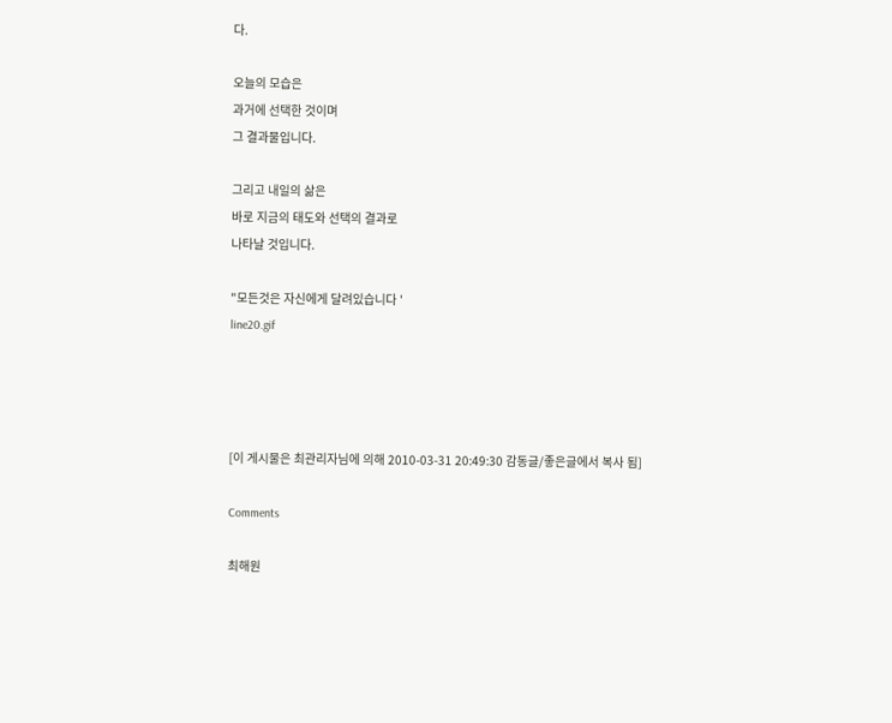다.

오늘의 모습은
과거에 선택한 것이며
그 결과물입니다.

그리고 내일의 삶은
바로 지금의 태도와 선택의 결과로
나타날 것입니다.

"모든것은 자신에게 달려있습니다 '
line20.gif




[이 게시물은 최관리자님에 의해 2010-03-31 20:49:30 감동글/좋은글에서 복사 됨]

Comments

최해원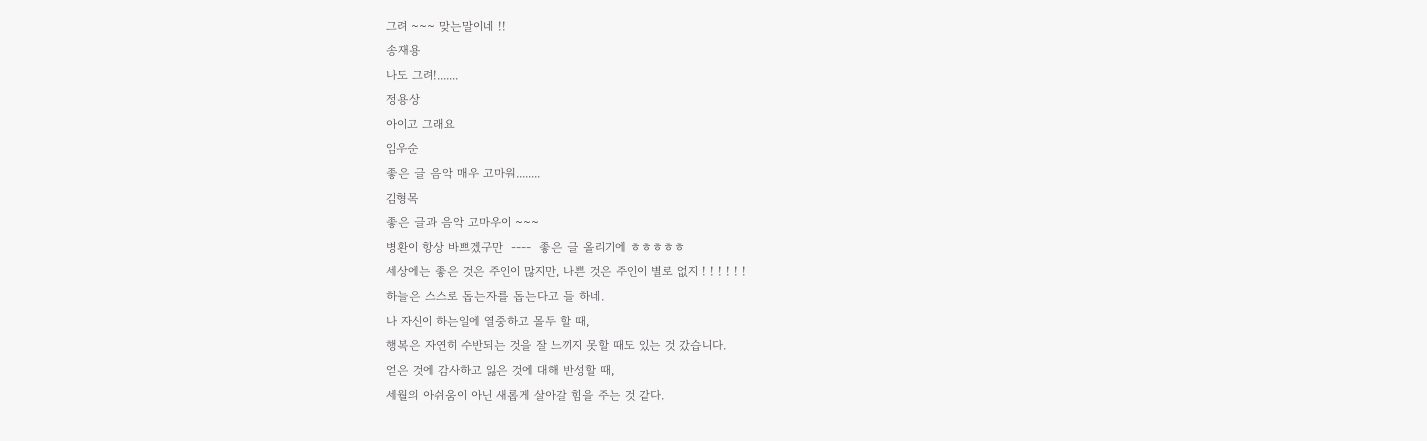그려 ~~~ 맞는말이네 !!
송재용
나도 그려!.......
정용상
아이고 그래요
임우순
좋은 글 음악 매우 고마워........
김형목
좋은 글과 음악 고마우이 ~~~
병환이 항상 바쁘겠구만  ----  좋은 글 올리기에 ㅎㅎㅎㅎㅎ
세상에는 좋은 것은 주인이 많지만, 나쁜 것은 주인이 별로 없지 ! ! ! ! ! !
하늘은 스스로 돕는자를 돕는다고 들 하네.
나 자신이 하는일에 열중하고 몰두 할 때,
행복은 자연히 수반되는 것을 잘 느끼지 못할 때도 있는 것 갔습니다.
얻은 것에 감사하고 잃은 것에 대해 반성할 때,
세월의 아쉬움이 아닌 새롭게 살아갈 힘을 주는 것 같다.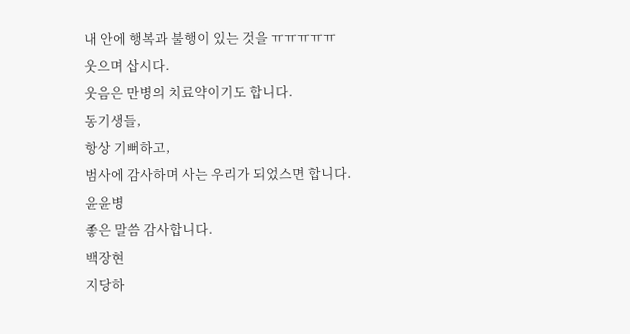내 안에 행복과 불행이 있는 것을 ㅠㅠㅠㅠㅠ
웃으며 삽시다.
웃음은 만병의 치료약이기도 합니다.
동기생들,
항상 기뻐하고,
범사에 감사하며 사는 우리가 되었스면 합니다.
윤윤병
좋은 말씀 감사합니다.
백장현
지당하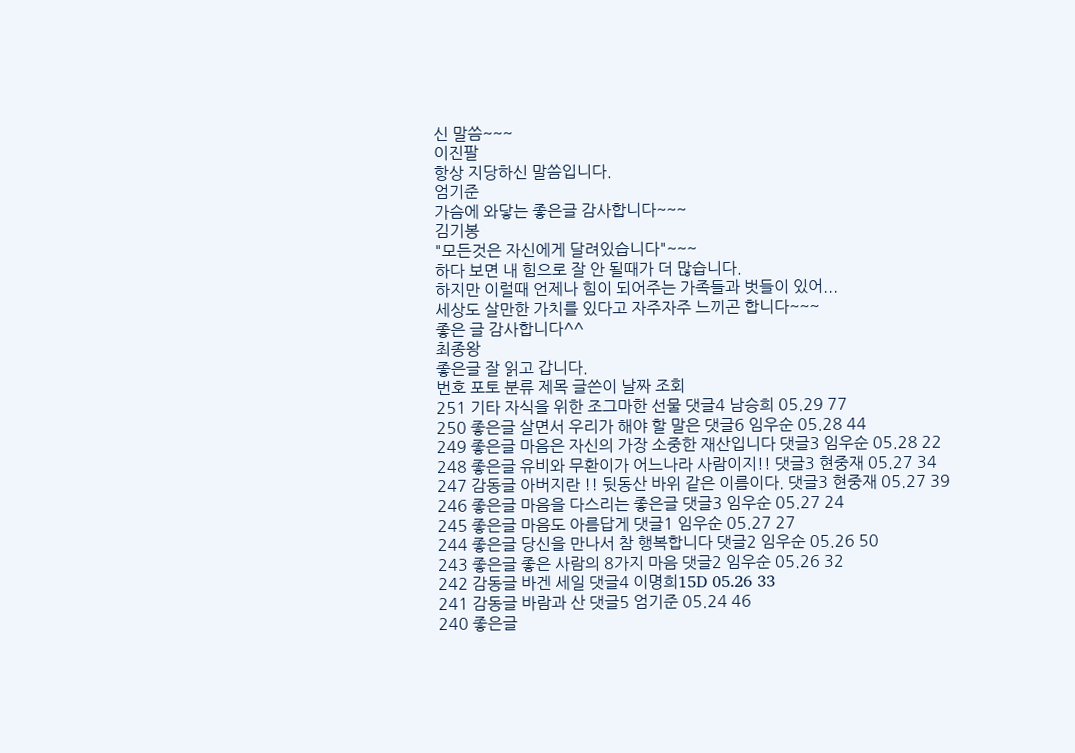신 말씀~~~
이진팔
항상 지당하신 말씀입니다.
엄기준
가슴에 와닿는 좋은글 감사합니다~~~
김기봉
"모든것은 자신에게 달려있습니다"~~~
하다 보면 내 힘으로 잘 안 될때가 더 많습니다.
하지만 이럴때 언제나 힘이 되어주는 가족들과 벗들이 있어...
세상도 살만한 가치를 있다고 자주자주 느끼곤 합니다~~~
좋은 글 감사합니다^^
최종왕
좋은글 잘 읽고 갑니다.
번호 포토 분류 제목 글쓴이 날짜 조회
251 기타 자식을 위한 조그마한 선물 댓글4 남승희 05.29 77
250 좋은글 살면서 우리가 해야 할 말은 댓글6 임우순 05.28 44
249 좋은글 마음은 자신의 가장 소중한 재산입니다 댓글3 임우순 05.28 22
248 좋은글 유비와 무환이가 어느나라 사람이지!! 댓글3 현중재 05.27 34
247 감동글 아버지란 !! 뒷동산 바위 같은 이름이다. 댓글3 현중재 05.27 39
246 좋은글 마음을 다스리는 좋은글 댓글3 임우순 05.27 24
245 좋은글 마음도 아름답게 댓글1 임우순 05.27 27
244 좋은글 당신을 만나서 참 행복합니다 댓글2 임우순 05.26 50
243 좋은글 좋은 사람의 8가지 마음 댓글2 임우순 05.26 32
242 감동글 바겐 세일 댓글4 이명희15D 05.26 33
241 감동글 바람과 산 댓글5 엄기준 05.24 46
240 좋은글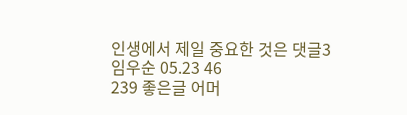인생에서 제일 중요한 것은 댓글3 임우순 05.23 46
239 좋은글 어머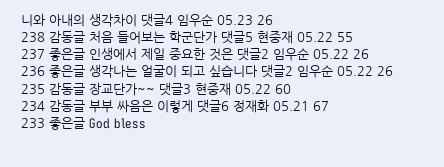니와 아내의 생각차이 댓글4 임우순 05.23 26
238 감동글 처음 들어보는 학군단가 댓글5 현중재 05.22 55
237 좋은글 인생에서 제일 중요한 것은 댓글2 임우순 05.22 26
236 좋은글 생각나는 얼굴이 되고 싶습니다 댓글2 임우순 05.22 26
235 감동글 장교단가~~ 댓글3 현중재 05.22 60
234 감동글 부부 싸음은 이렇게 댓글6 정재화 05.21 67
233 좋은글 God bless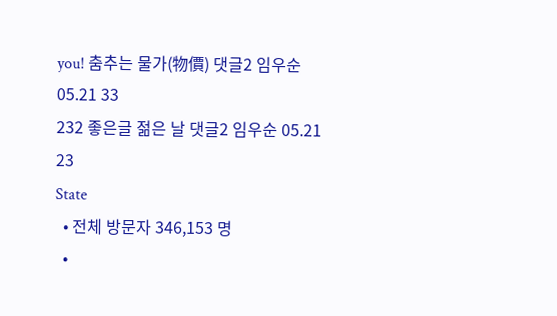you! 춤추는 물가(物價) 댓글2 임우순 05.21 33
232 좋은글 젊은 날 댓글2 임우순 05.21 23
State
  • 전체 방문자 346,153 명
  •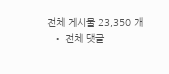전체 게시물 23,350 개
  • 전체 댓글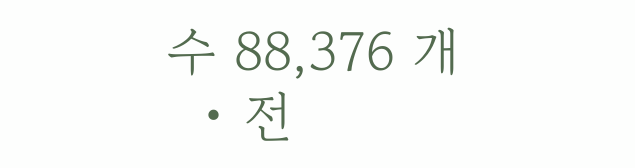수 88,376 개
  • 전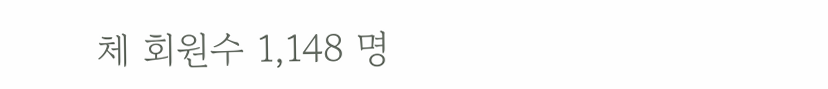체 회원수 1,148 명